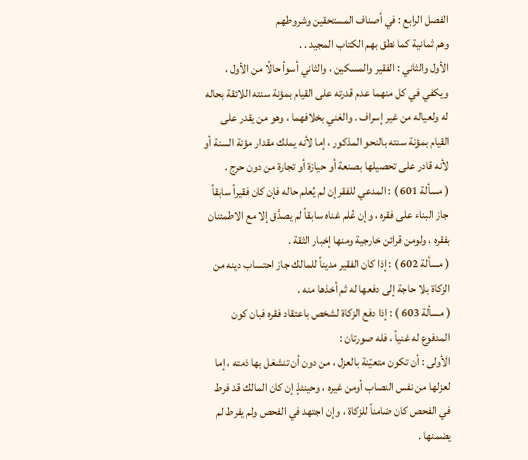الفصل الرابع : في أصناف المستحقين وشروطهم
وهم ثمانية كما نطق بهم الكتاب المجيد . .
الأول والثاني : الفقير والمسكين ، والثاني أسوأ حالًا من الأول ، ويكفي في كل منهما عدم قدرته على القيام بمؤنة سنته اللائقة بحاله له ولعياله من غير إسراف . والغني بخلافهما ، وهو من يقدر على القيام بمؤنة سنته بالنحو المذكور ، إما لأنه يملك مقدار مؤنة السنة أو لأنه قادر على تحصيلها بصنعة أو حيازة أو تجارة من دون حرج .
( مسألة 601 ) : المدعي للفقر إن لم يُعلم حاله فإن كان فقيراً سابقاً جاز البناء على فقره ، وإن عُلم غناه سابقاً لم يصدَّق إلا مع الاطمئنان بفقره ، ولومن قرائن خارجية ومنها إخبار الثقة .
( مسألة 602 ) : إذا كان الفقير مديناً للمالك جاز احتساب دينه من الزكاة بلا حاجة إلى دفعها له ثم أخذها منه .
( مسألة 603 ) : إذا دفع الزكاة لشخص باعتقاد فقره فبان كون المدفوع له غنياً ، فله صورتان :
الأولى : أن تكون متعيّنة بالعزل ، من دون أن تنشغل بها ذمته ، إما لعزلها من نفس النصاب أومن غيره ، وحينئذٍ إن كان المالك قد فرط في الفحص كان ضامناً للزكاة ، وإن اجتهد في الفحص ولم يفرط لم يضمنها .